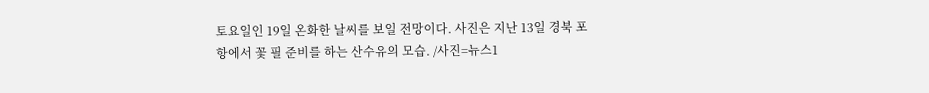토요일인 19일 온화한 날씨를 보일 전망이다. 사진은 지난 13일 경북 포항에서 꽃 필 준비를 하는 산수유의 모습. /사진=뉴스1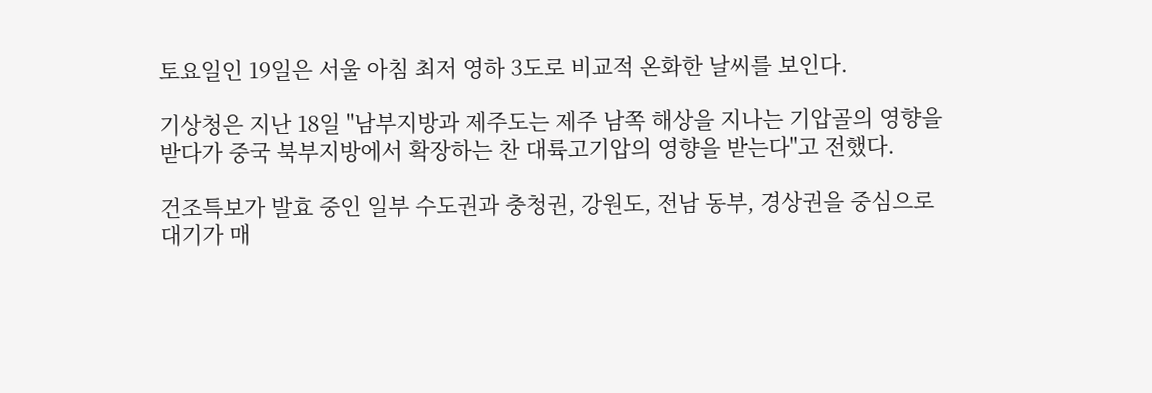토요일인 19일은 서울 아침 최저 영하 3도로 비교적 온화한 날씨를 보인다.

기상청은 지난 18일 "남부지방과 제주도는 제주 남쪽 해상을 지나는 기압골의 영향을 받다가 중국 북부지방에서 확장하는 찬 대륙고기압의 영향을 받는다"고 전했다.

건조특보가 발효 중인 일부 수도권과 충청권, 강원도, 전남 동부, 경상권을 중심으로 대기가 매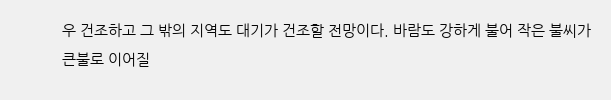우 건조하고 그 밖의 지역도 대기가 건조할 전망이다. 바람도 강하게 불어 작은 불씨가 큰불로 이어질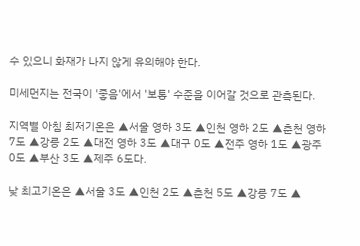수 있으니 화재가 나지 않게 유의해야 한다.

미세먼지는 전국이 '좋음'에서 '보통' 수준을 이어갈 것으로 관측된다.

지역별 아침 최저기온은 ▲서울 영하 3도 ▲인천 영하 2도 ▲춘천 영하 7도 ▲강릉 2도 ▲대전 영하 3도 ▲대구 0도 ▲전주 영하 1도 ▲광주 0도 ▲부산 3도 ▲제주 6도다.

낮 최고기온은 ▲서울 3도 ▲인천 2도 ▲춘천 5도 ▲강릉 7도 ▲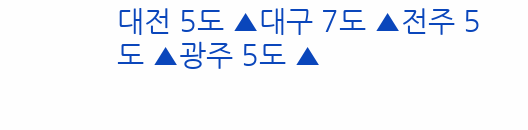대전 5도 ▲대구 7도 ▲전주 5도 ▲광주 5도 ▲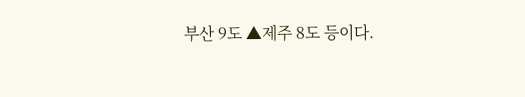부산 9도 ▲제주 8도 등이다.